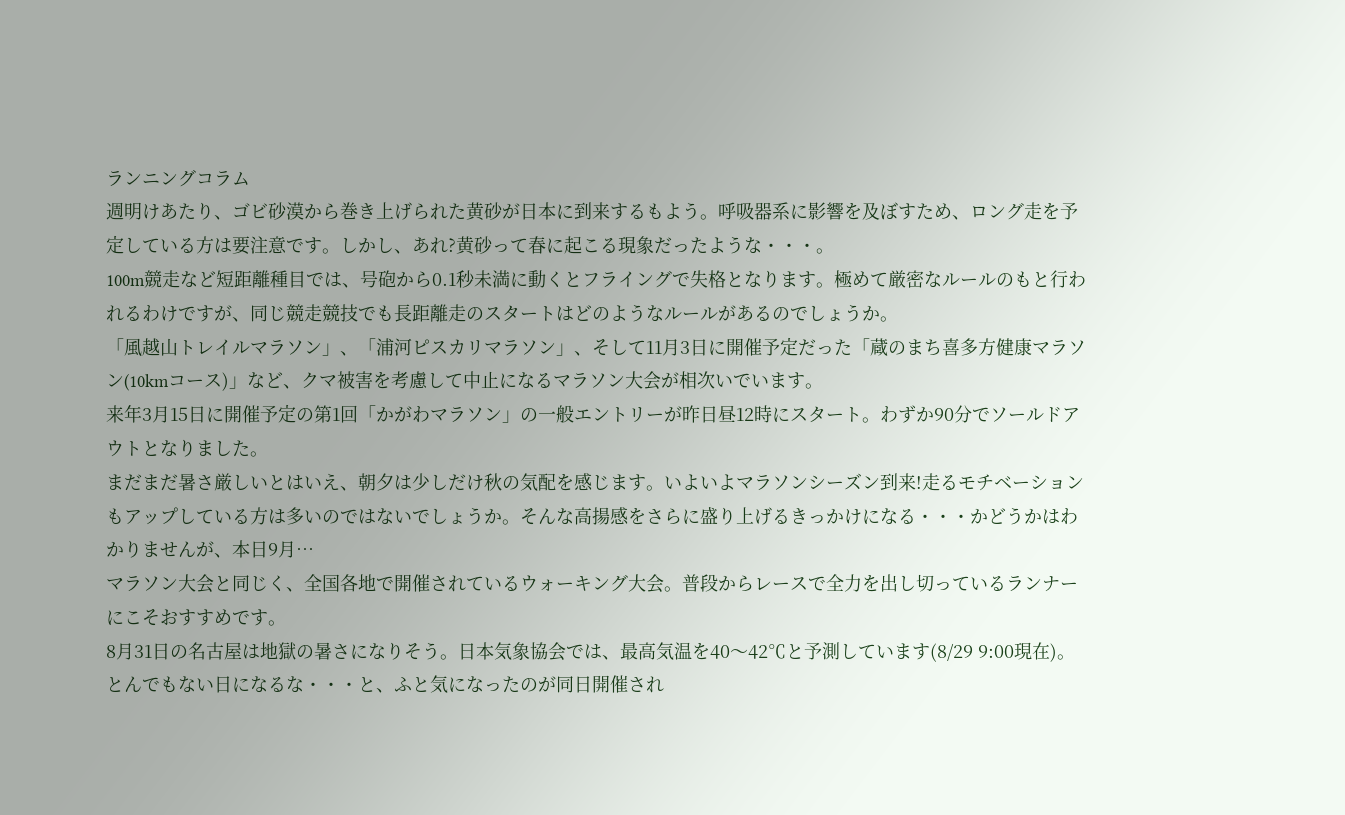ランニングコラム
週明けあたり、ゴビ砂漠から巻き上げられた黄砂が日本に到来するもよう。呼吸器系に影響を及ぼすため、ロング走を予定している方は要注意です。しかし、あれ?黄砂って春に起こる現象だったような・・・。
100m競走など短距離種目では、号砲から0.1秒未満に動くとフライングで失格となります。極めて厳密なルールのもと行われるわけですが、同じ競走競技でも長距離走のスタートはどのようなルールがあるのでしょうか。
「風越山トレイルマラソン」、「浦河ピスカリマラソン」、そして11月3日に開催予定だった「蔵のまち喜多方健康マラソン(10kmコース)」など、クマ被害を考慮して中止になるマラソン大会が相次いでいます。
来年3月15日に開催予定の第1回「かがわマラソン」の一般エントリーが昨日昼12時にスタート。わずか90分でソールドアウトとなりました。
まだまだ暑さ厳しいとはいえ、朝夕は少しだけ秋の気配を感じます。いよいよマラソンシーズン到来!走るモチベーションもアップしている方は多いのではないでしょうか。そんな高揚感をさらに盛り上げるきっかけになる・・・かどうかはわかりませんが、本日9月…
マラソン大会と同じく、全国各地で開催されているウォーキング大会。普段からレースで全力を出し切っているランナーにこそおすすめです。
8月31日の名古屋は地獄の暑さになりそう。日本気象協会では、最高気温を40〜42℃と予測しています(8/29 9:00現在)。とんでもない日になるな・・・と、ふと気になったのが同日開催され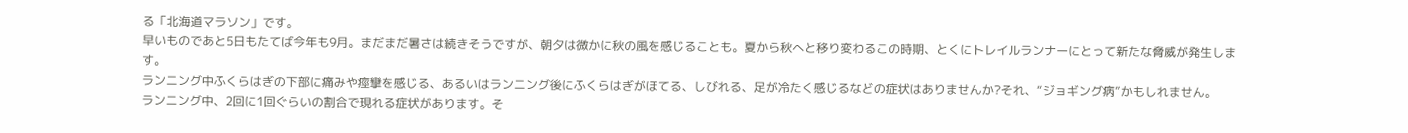る「北海道マラソン」です。
早いものであと5日もたてば今年も9月。まだまだ暑さは続きそうですが、朝夕は微かに秋の風を感じることも。夏から秋へと移り変わるこの時期、とくにトレイルランナーにとって新たな脅威が発生します。
ランニング中ふくらはぎの下部に痛みや痙攣を感じる、あるいはランニング後にふくらはぎがほてる、しびれる、足が冷たく感じるなどの症状はありませんか?それ、“ジョギング病”かもしれません。
ランニング中、2回に1回ぐらいの割合で現れる症状があります。そ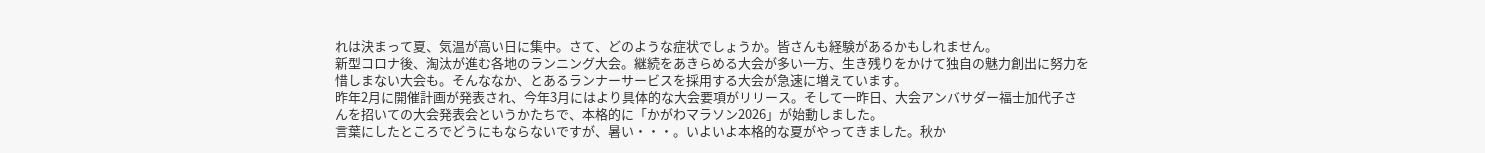れは決まって夏、気温が高い日に集中。さて、どのような症状でしょうか。皆さんも経験があるかもしれません。
新型コロナ後、淘汰が進む各地のランニング大会。継続をあきらめる大会が多い一方、生き残りをかけて独自の魅力創出に努力を惜しまない大会も。そんななか、とあるランナーサービスを採用する大会が急速に増えています。
昨年2月に開催計画が発表され、今年3月にはより具体的な大会要項がリリース。そして一昨日、大会アンバサダー福士加代子さんを招いての大会発表会というかたちで、本格的に「かがわマラソン2026」が始動しました。
言葉にしたところでどうにもならないですが、暑い・・・。いよいよ本格的な夏がやってきました。秋か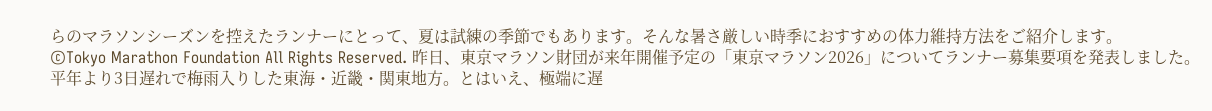らのマラソンシーズンを控えたランナーにとって、夏は試練の季節でもあります。そんな暑さ厳しい時季におすすめの体力維持方法をご紹介します。
©Tokyo Marathon Foundation All Rights Reserved. 昨日、東京マラソン財団が来年開催予定の「東京マラソン2026」についてランナー募集要項を発表しました。
平年より3日遅れで梅雨入りした東海・近畿・関東地方。とはいえ、極端に遅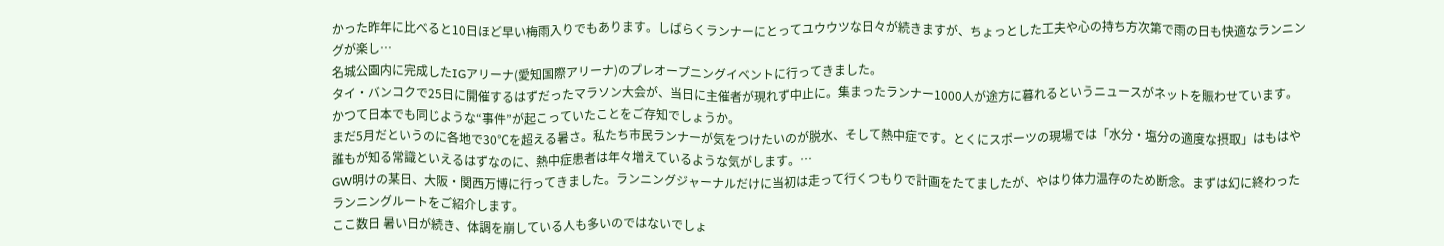かった昨年に比べると10日ほど早い梅雨入りでもあります。しばらくランナーにとってユウウツな日々が続きますが、ちょっとした工夫や心の持ち方次第で雨の日も快適なランニングが楽し…
名城公園内に完成したIGアリーナ(愛知国際アリーナ)のプレオープニングイベントに行ってきました。
タイ・バンコクで25日に開催するはずだったマラソン大会が、当日に主催者が現れず中止に。集まったランナー1000人が途方に暮れるというニュースがネットを賑わせています。かつて日本でも同じような“事件”が起こっていたことをご存知でしょうか。
まだ5月だというのに各地で30℃を超える暑さ。私たち市民ランナーが気をつけたいのが脱水、そして熱中症です。とくにスポーツの現場では「水分・塩分の適度な摂取」はもはや誰もが知る常識といえるはずなのに、熱中症患者は年々増えているような気がします。…
GW明けの某日、大阪・関西万博に行ってきました。ランニングジャーナルだけに当初は走って行くつもりで計画をたてましたが、やはり体力温存のため断念。まずは幻に終わったランニングルートをご紹介します。
ここ数日 暑い日が続き、体調を崩している人も多いのではないでしょ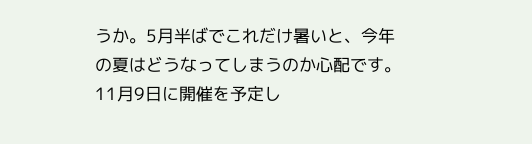うか。5月半ばでこれだけ暑いと、今年の夏はどうなってしまうのか心配です。
11月9日に開催を予定し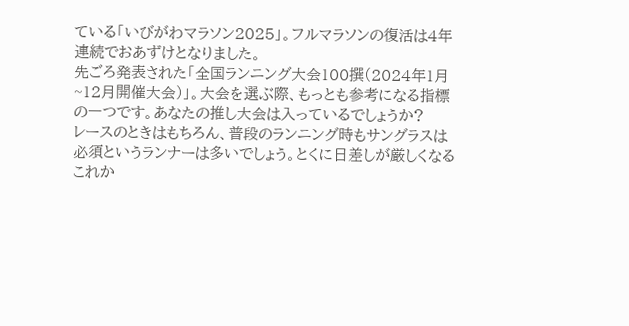ている「いびがわマラソン2025」。フルマラソンの復活は4年連続でおあずけとなりました。
先ごろ発表された「全国ランニング大会100撰(2024年1月~12月開催大会)」。大会を選ぶ際、もっとも参考になる指標の一つです。あなたの推し大会は入っているでしょうか?
レースのときはもちろん、普段のランニング時もサングラスは必須というランナーは多いでしょう。とくに日差しが厳しくなるこれか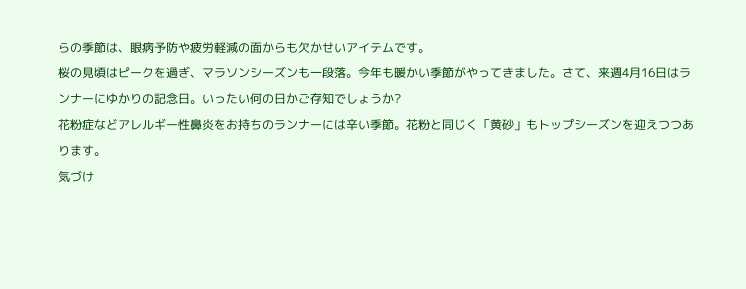らの季節は、眼病予防や疲労軽減の面からも欠かせいアイテムです。
桜の見頃はピークを過ぎ、マラソンシーズンも一段落。今年も暖かい季節がやってきました。さて、来週4月16日はランナーにゆかりの記念日。いったい何の日かご存知でしょうか?
花粉症などアレルギー性鼻炎をお持ちのランナーには辛い季節。花粉と同じく「黄砂」もトップシーズンを迎えつつあります。
気づけ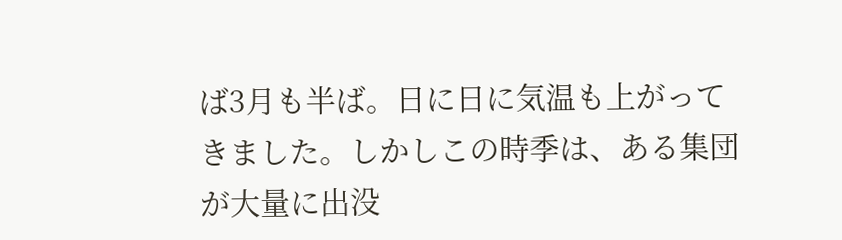ば3月も半ば。日に日に気温も上がってきました。しかしこの時季は、ある集団が大量に出没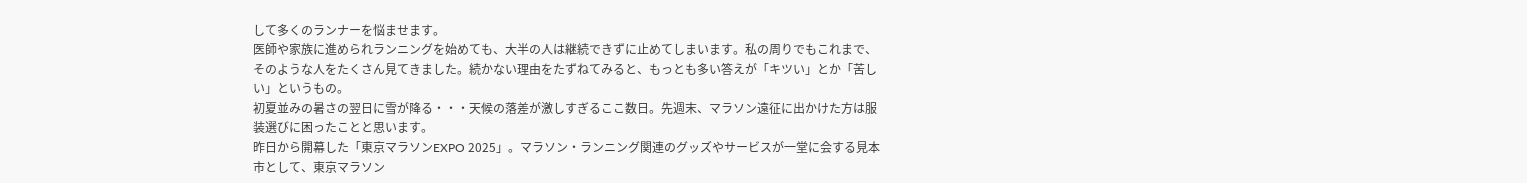して多くのランナーを悩ませます。
医師や家族に進められランニングを始めても、大半の人は継続できずに止めてしまいます。私の周りでもこれまで、そのような人をたくさん見てきました。続かない理由をたずねてみると、もっとも多い答えが「キツい」とか「苦しい」というもの。
初夏並みの暑さの翌日に雪が降る・・・天候の落差が激しすぎるここ数日。先週末、マラソン遠征に出かけた方は服装選びに困ったことと思います。
昨日から開幕した「東京マラソンEXPO 2025」。マラソン・ランニング関連のグッズやサービスが一堂に会する見本市として、東京マラソン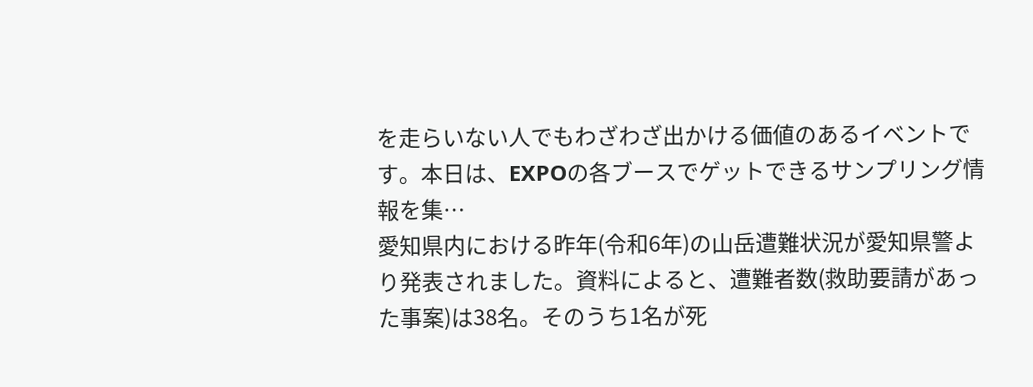を走らいない人でもわざわざ出かける価値のあるイベントです。本日は、EXPOの各ブースでゲットできるサンプリング情報を集…
愛知県内における昨年(令和6年)の山岳遭難状況が愛知県警より発表されました。資料によると、遭難者数(救助要請があった事案)は38名。そのうち1名が死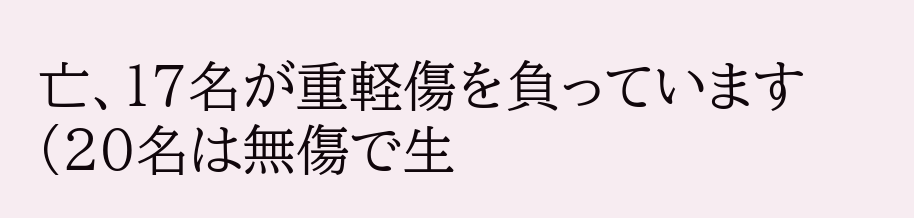亡、17名が重軽傷を負っています(20名は無傷で生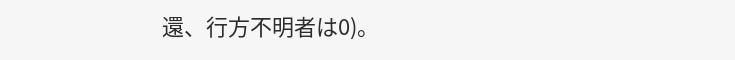還、行方不明者は0)。